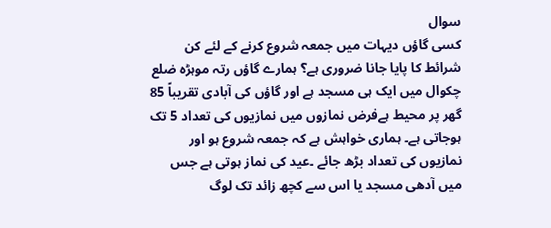سوال
کسی گاؤں دیہات میں جمعہ شروع کرنے کے لئے کن شرائط کا پایا جانا ضروری ہے؟ ہمارے گاؤں رتہ موہڑہ ضلع چکوال میں ایک ہی مسجد ہے اور گاؤں کی آبادی تقریباً 85 گھر پر محیط ہےفرض نمازوں میں نمازیوں کی تعداد 5 تک ہوجاتی ہے۔ ہماری خواہش ہے کہ جمعہ شروع ہو اور نمازیوں کی تعداد بڑھ جائے ۔عید کی نماز ہوتی ہے جس میں آدھی مسجد یا اس سے کچھ زائد تک لوگ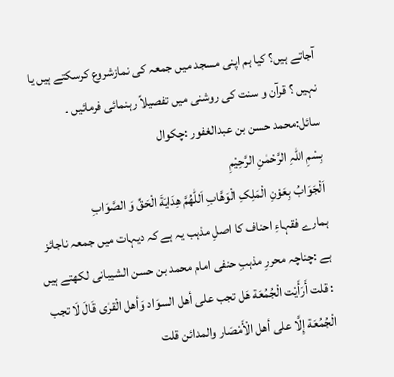آجاتے ہیں؟ کیا ہم اپنی مسجد میں جمعہ کی نمازشروع کرسکتے ہیں یا نہیں ؟ قرآن و سنت کی روشنی میں تفصیلاً رہنمائی فرمائیں ۔
سائل:محمد حسن بن عبدالغفور :چکوال
بِسْمِ اللہِ الرَّحْمٰنِ الرَّحِيْمِ
اَلْجَوَابُ بِعَوْنِ الْمَلِکِ الْوَھَّابِ اَللّٰھُمَّ ھِدَايَةَ الْحَقِّ وَ الصَّوَابِ
ہمارے فقہاءِ احناف کا اصلِ مذہب یہ ہے کہ دیہات میں جمعہ ناجائز ہے :چناچہ محررِ مذہبِ حنفی امام محمد بن حسن الشیبانی لکھتے ہیں : قلت أَرَأَيْت الْجُمُعَة هَل تجب على أهل السوَاد وَأهل الْقرٰی قَالَ لَا تجب الْجُمُعَة إِلَّا على أهل الْأَمْصَار والمدائن قلت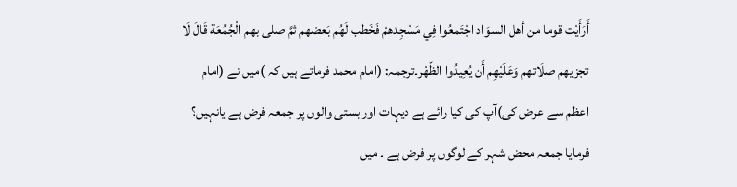أَرَأَيْت قوما من أهل السوَاد اجْتَمعُوا فِي مَسْجِدهمْ فَخَطب لَهُم بَعضهم ثمَّ صلى بهم الْجُمُعَة قَالَ لَا تجزيهم صلَاتهم وَعَلَيْهِم أَن يُعِيدُوا الظّهْر۔ترجمہ: (امام محمد فرماتے ہیں کہ )میں نے (امام اعظم سے عرض کی)آپ کی کیا رائے ہے دیہات اور بستی والوں پر جمعہ فرض ہے یانہیں؟ فرمایا جمعہ محض شہر کے لوگوں پر فرض ہے ۔ میں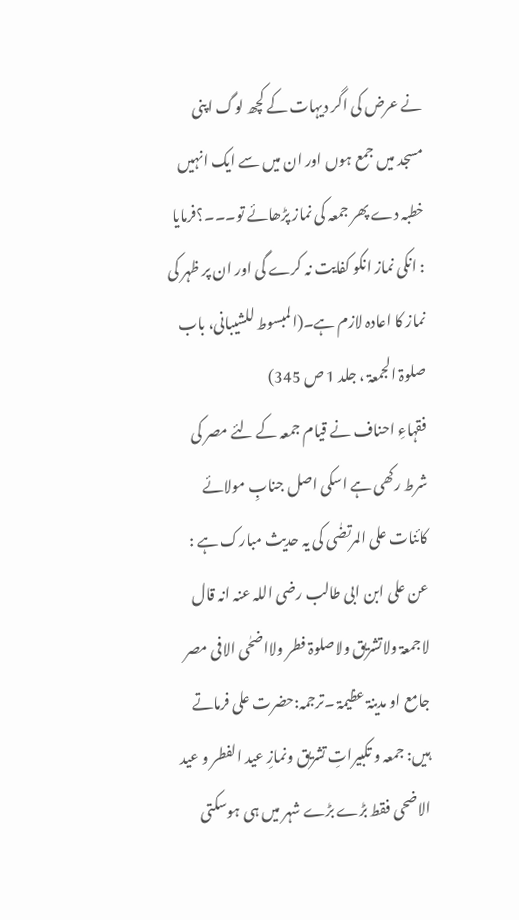نے عرض کی اگر دیہات کے کچھ لوگ اپنی مسجد میں جمع ہوں اور ان میں سے ایک انہیں خطبہ دے پھر جمعہ کی نماز پڑھائے تو۔۔۔؟فرمایا : انکی نماز انکو کفایت نہ کرے گی اور ان پر ظہر کی نماز کا اعادہ لازم ہے۔(المبسوط للشیبانی، باب صلوۃ الجمعۃ ، جلد 1 ص 345)
فقہاءِ احناف نے قیام جمعہ کے لئے مصر کی شرط رکھی ہے اسکی اصل جنابِ مولائے کائنات علی المرتضٰی کی یہ حدیث مبارک ہے : عن علی ابن ابی طالب رضی اللہ عنہ انہ قال لاجمعۃ ولاتشریق ولاصلوۃ فطر ولااضحٰی الافی مصر جامع او مدینۃ عظیمۃ ۔ترجمہ:حضرت علی فرماتے ہیں: جمعہ و تکبیراتِ تشریق ونمازِ عید الفطر و عید الاضحی فقط بڑے بڑے شہر میں ہی ہوسکتی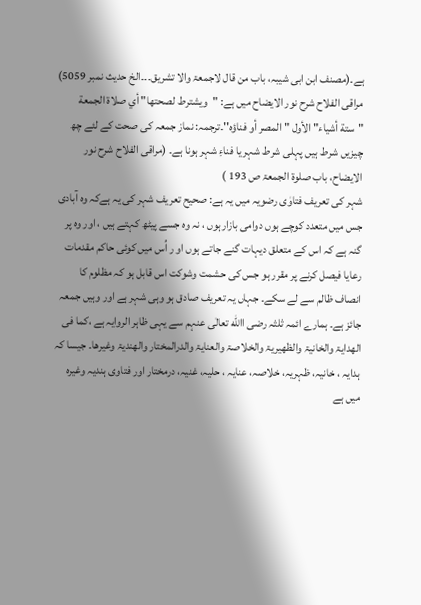ہے۔(مصنف ابن ابی شیبہ، باب من قال لاجمعۃ والا تشریق۔۔۔الخ حدیث نمبر 5059)
مراقی الفلاح شرح نور الایضاح میں ہے: "ويشترط لصحتها" أي صلاة الجمعة "ستة أشياء" الأول "المصر أو فناؤه''۔ترجمہ: نماز جمعہ کی صحت کے لئے چھ چیزیں شرط ہیں پہلی شرط شہر یا فناءِ شہر ہونا ہے۔ (مراقی الفلاح شرح نور الایضاح، باب صلوۃ الجمعۃ ص 193 )
شہر کی تعریف فتاوٰی رضویہ میں یہ ہے: صحیح تعریف شہر کی یہ ہےکہ وہ آبادی جس میں متعدد کوچے ہوں دوامی بازارہوں ، نہ وہ جسے پیٹھ کہتے ہیں ، اور وہ پر گنہ ہے کہ اس کے متعلق دیہات گنے جاتے ہوں او ر اُس میں کوئی حاکم مقدمات رعایا فیصل کرنے پر مقرر ہو جس کی حشمت وشوکت اس قابل ہو کہ مظلوم کا انصاف ظالم سے لے سکے۔ جہاں یہ تعریف صادق ہو وہی شہر ہے اور وہیں جمعہ جائز ہے۔ ہمارے ائمہ ثلثہ رضی االله تعالٰی عنہم سے یہی ظاہر الروایہ ہے ،کما فی الھدایۃ والخانیۃ والظھیریۃ والخلاصۃ والعنایۃ والدرالمختار والھندیۃ وغیرھا۔ جیسا کہ ہدایہ ، خانیہ، ظہریہ، خلاصہ، عنایہ ، حلیہ، غنیہ، درمختار اور فتاوی ہندیہ وغیرہ میں ہے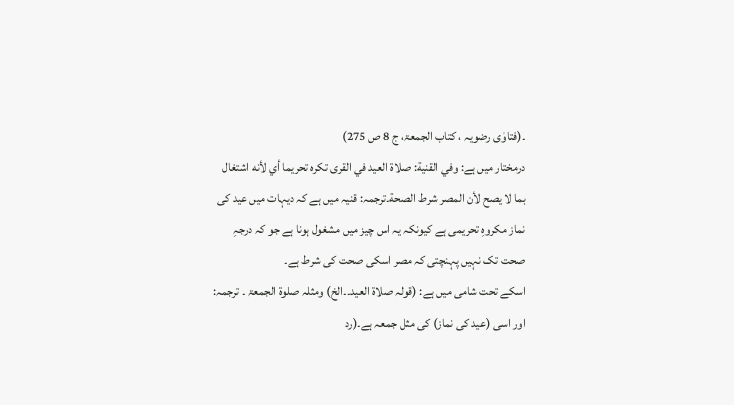۔(فتاوٰی رضویہ ، کتاب الجمعۃ، ج 8 ص 275)
درمختار میں ہے: وفي القنية: صلاة العيد في القرى تكره تحريما أي لأنه اشتغال بما لا يصح لأن المصر شرط الصحة۔ترجمہ: قنیہ میں ہے کہ دیہات میں عید کی نماز مکروہِ تحریمی ہے کیونکہ یہ اس چیز میں مشغول ہونا ہے جو کہ درجہِ صحت تک نہیں پہنچتی کہ مصر اسکی صحت کی شرط ہے۔
اسکے تحت شامی میں ہے: (قولہ صلاۃ العید۔۔الخ) ومثلہ صلوۃ الجمعۃ ۔ ترجمہ: اور اسی (عید کی نماز) کی مثل جمعہ ہے۔(رد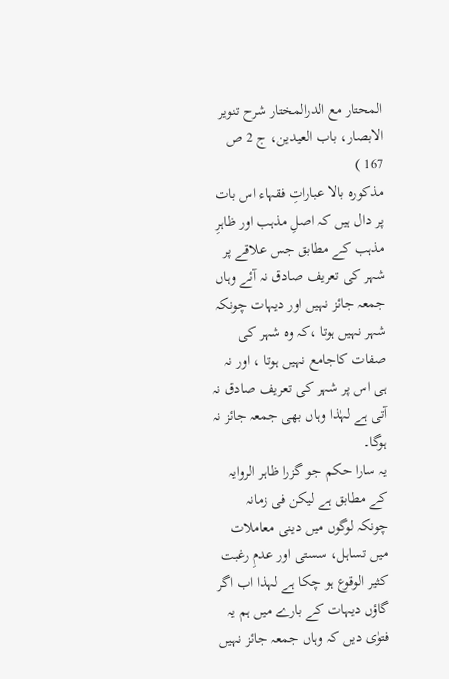المحتار مع الدرالمختار شرح تنویر الابصار، باب العیدین، ج 2 ص 167 )
مذکورہ بالا عباراتِ فقہاء اس بات پر دال ہیں کہ اصلِ مذہب اور ظاہرِ مذہب کے مطابق جس علاقے پر شہر کی تعریف صادق نہ آئے وہاں جمعہ جائز نہیں اور دیہات چونکہ شہر نہیں ہوتا ،کہ وہ شہر کی صفات کاجامع نہیں ہوتا ، اور نہ ہی اس پر شہر کی تعریف صادق نہ آتی ہے لہٰذا وہاں بھی جمعہ جائز نہ ہوگا۔
یہ سارا حکم جو گزرا ظاہر الروایہ کے مطابق ہے لیکن فی زمانہ چونکہ لوگوں میں دینی معاملات میں تساہل، سستی اور عدمِ رغبت کثیر الوقوع ہو چکا ہے لہذا اب اگر گاؤں دیہات کے بارے میں ہم یہ فتوٰی دیں کہ وہاں جمعہ جائز نہیں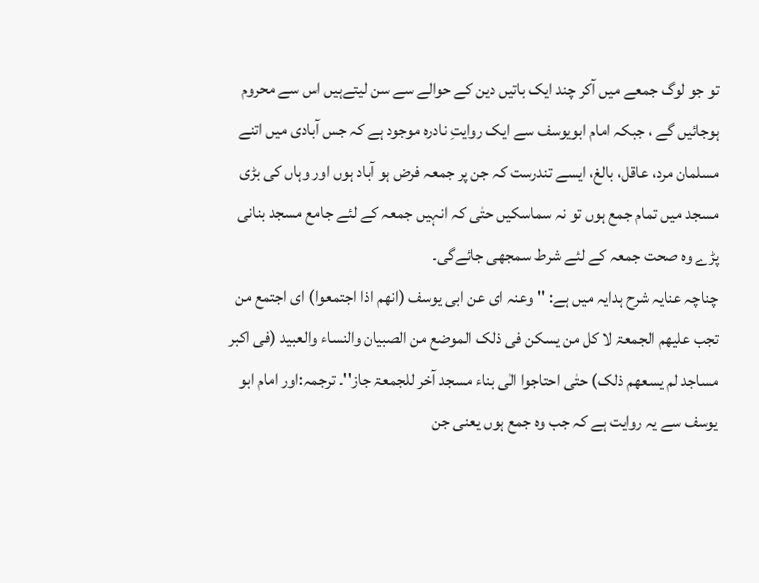تو جو لوگ جمعے میں آکر چند ایک باتیں دین کے حوالے سے سن لیتےہیں اس سے محروم ہوجائیں گے ، جبکہ امام ابویوسف سے ایک روایتِ نادرہ موجود ہے کہ جس آبادی میں اتنے مسلمان مرد، عاقل، بالغ، ایسے تندرست کہ جن پر جمعہ فرض ہو آباد ہوں اور وہاں کی بڑی مسجد میں تمام جمع ہوں تو نہ سماسکیں حتٰی کہ انہیں جمعہ کے لئے جامع مسجد بنانی پڑے وہ صحت جمعہ کے لئے شرط سمجھی جائےگی۔
چناچہ عنایہ شرح ہدایہ میں ہے: ''وعنہ ای عن ابی یوسف (انھم اذا اجتمعوا) ای اجتمع من تجب علیھم الجمعۃ لا کل من یسکن فی ذلک الموضع من الصبیان والنساء والعبید (فی اکبر مساجد لم یسعھم ذلک) حتٰی احتاجوا الٰی بناء مسجد آخر للجمعۃ جاز''۔ ترجمہ:اور امام ابو یوسف سے یہ روایت ہے کہ جب وہ جمع ہوں یعنی جن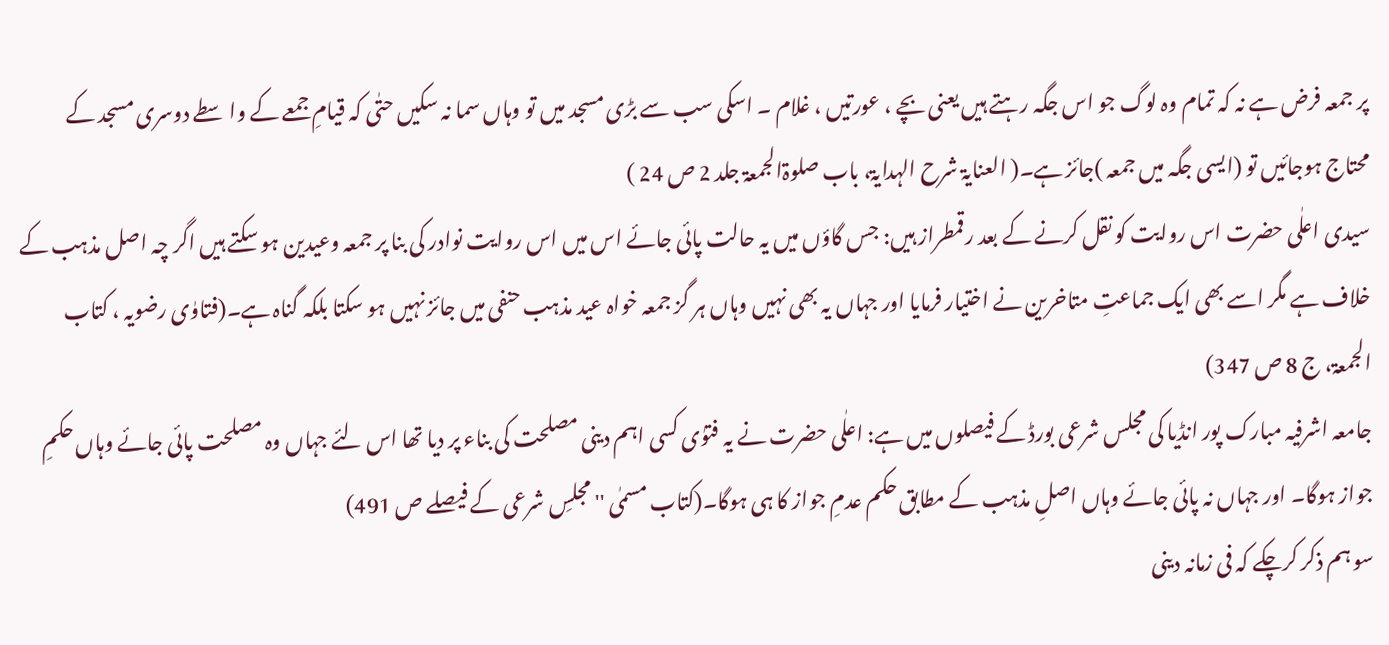پر جمعہ فرض ہے نہ کہ تمام وہ لوگ جو اس جگہ رہتے ہیں یعنی بچے ، عورتیں ، غلام ۔ اسکی سب سے بڑی مسجد میں تو وہاں سما نہ سکیں حتٰی کہ قیامِ جمعے کے واسطے دوسری مسجد کے محتاج ہوجائیں تو (ایسی جگہ میں جمعہ )جائز ہے۔( العنایۃ شرح الہدایۃ، باب صلوۃالجمعۃ جلد 2 ص 24 )
سیدی اعلٰی حضرت اس روایت کو نقل کرنے کے بعد رقمطراز ہیں: جس گاؤں میں یہ حالت پائی جائے اس میں اس روایت نوادر کی بنا پر جمعہ وعیدین ہو سکتے ہیں اگر چہ اصل مذہب کے خلاف ہے مگر اسے بھی ایک جماعتِ متاخرین نے اختیار فرمایا اور جہاں یہ بھی نہیں وہاں ہر گز جمعہ خواہ عید مذہب حنفی میں جائز نہیں ہو سکتا بلکہ گناہ ہے۔(فتاوٰی رضویہ ، کتاب الجمعۃ، ج 8 ص 347)
جامعہ اشرفیہ مبارک پور انڈیا کی مجلس شرعی بورڈ کے فیصلوں میں ہے: اعلٰی حضرت نے یہ فتوٰی کسی اہم دینی مصلحت کی بناء پر دیا تھا اس لئے جہاں وہ مصلحت پائی جائے وہاں حکمِ جواز ہوگا۔ اور جہاں نہ پائی جائے وہاں اصلِ مذہب کے مطابق حکم عدمِ جواز کا ہی ہوگا۔(کتاب مسمٰی '' مجلسِ شرعی کے فیصلے ص 491)
سو ہم ذکر کرچکے کہ فی زمانہ دینی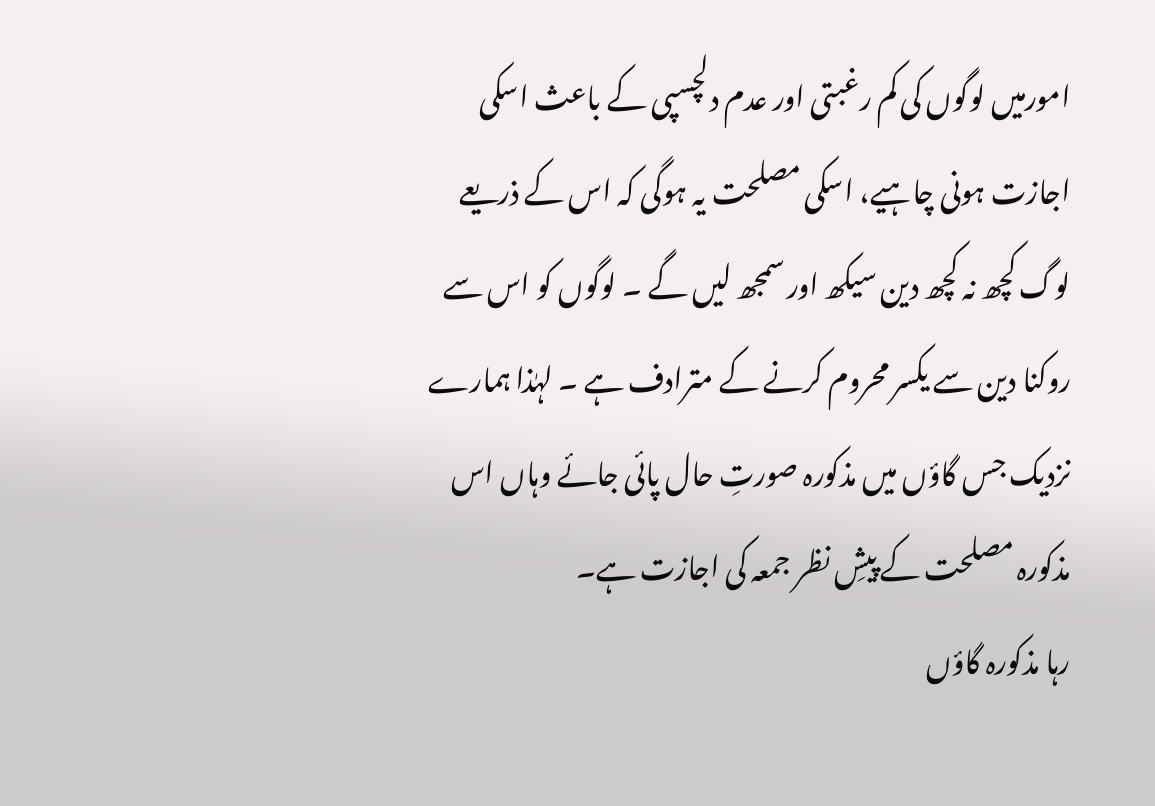امورمیں لوگوں کی کم رغبتی اور عدم دلچسپی کے باعث اسکی اجازت ہونی چاہیے، اسکی مصلحت یہ ہوگی کہ اس کے ذریعے لوگ کچھ نہ کچھ دین سیکھ اور سمجھ لیں گے ۔ لوگوں کو اس سے روکنا دین سے یکسر محروم کرنے کے مترادف ہے ۔ لہٰذا ہمارے نزدیک جس گاؤں میں مذکورہ صورتِ حال پائی جائے وہاں اس مذکورہ مصلحت کے پیشِ نظر جمعہ کی اجازت ہے۔
رہا مذکورہ گاؤں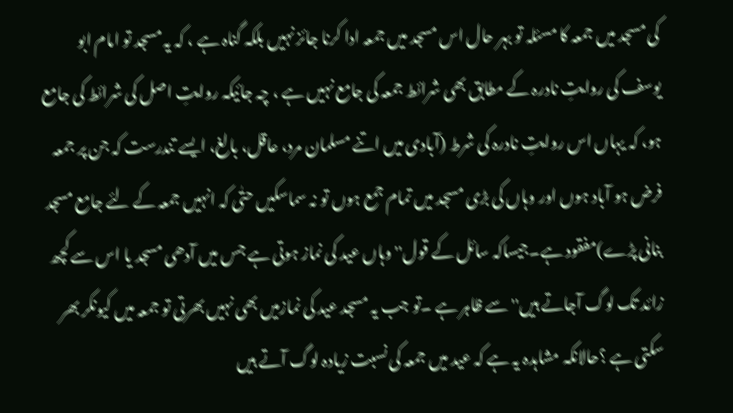کی مسجد میں جمعہ کا مسئلہ تو بہر حال اس مسجد میں جمعہ ادا کرنا جائز نہیں بلکہ گناہ ہے ، کہ یہ مسجد تو امام ابو یوسف کی روایتِ نادرہ کے مطابق بھی شرائط جمعہ کی جامع نہیں ہے ، چہ جائیکہ روایتِ اصل کی شرائط کی جامع ہو، کہ یہاں اس روایتِ نادرہ کی شرط (آبادی میں اتنے مسلمان مرد، عاقل، بالغ، ایسے تندرست کہ جن پر جمعہ فرض ہو آباد ہوں اور وہاں کی بڑی مسجد میں تمام جمع ہوں تو نہ سماسکیں حتٰی کہ انہیں جمعہ کے لئے جامع مسجد بنانی پڑے)مفقود ہے۔جیساکہ سائل کے قول'' وہاں عید کی نماز ہوتی ہے جس میں آدھی مسجد یا اس سے کچھ زائد تک لوگ آجاتے ہیں'' سے ظاہر ہے ۔تو جب یہ مسجد عید کی نمازمیں بھی نہیں بھرتی تو جمعہ میں کیونکر بھر سکتی ہے ؟حالانکہ مشاہدہ یہ ہے کہ عید میں جمعہ کی نسبت زیادہ لوگ آتے ہیں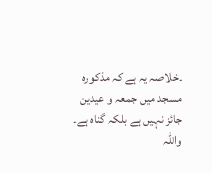۔خلاصہ یہ ہے کہ مذکورہ مسجد میں جمعہ و عیدین جائز نہیں ہے بلکہ گناہ ہے۔
واللہ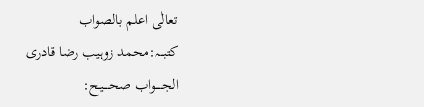تعالٰی اعلم بالصواب
کتبـــہ:محمد زوہیب رضا قادری
الجـــــواب صحــــیـح: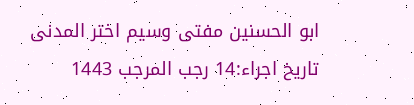ابو الحسنین مفتی وسیم اختر المدنی
تاریخ اجراء:14 رجب المرجب 1443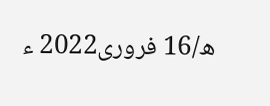ھ/16 فروری2022 ء